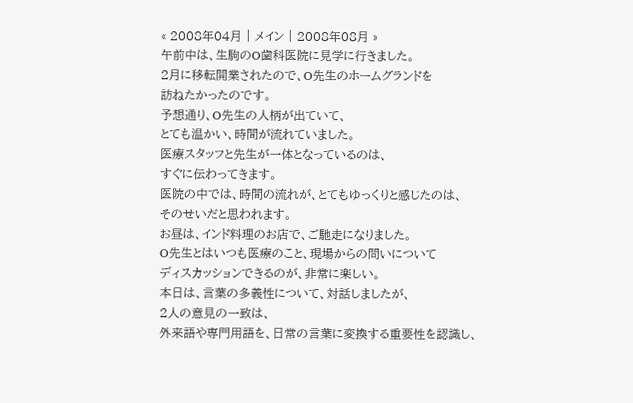« 2008年04月 | メイン | 2008年08月 »
午前中は、生駒のO歯科医院に見学に行きました。
2月に移転開業されたので、O先生のホームグランドを
訪ねたかったのです。
予想通り、O先生の人柄が出ていて、
とても温かい、時間が流れていました。
医療スタッフと先生が一体となっているのは、
すぐに伝わってきます。
医院の中では、時間の流れが、とてもゆっくりと感じたのは、
そのせいだと思われます。
お昼は、インド料理のお店で、ご馳走になりました。
O先生とはいつも医療のこと、現場からの問いについて
ディスカッションできるのが、非常に楽しい。
本日は、言葉の多義性について、対話しましたが、
2人の意見の一致は、
外来語や専門用語を、日常の言葉に変換する重要性を認識し、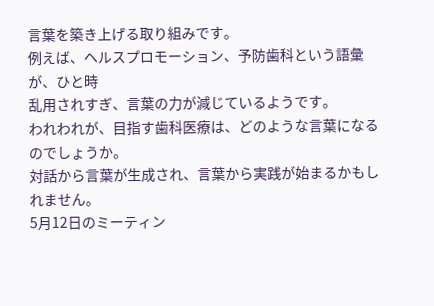言葉を築き上げる取り組みです。
例えば、ヘルスプロモーション、予防歯科という語彙が、ひと時
乱用されすぎ、言葉の力が減じているようです。
われわれが、目指す歯科医療は、どのような言葉になるのでしょうか。
対話から言葉が生成され、言葉から実践が始まるかもしれません。
5月12日のミーティン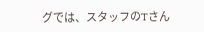グでは、スタッフのTさん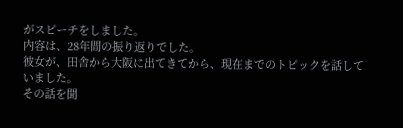がスピーチをしました。
内容は、28年間の振り返りでした。
彼女が、田舎から大阪に出てきてから、現在までのトピックを話していました。
その話を聞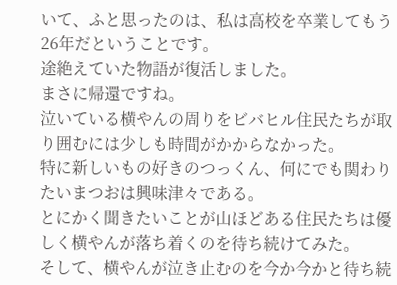いて、ふと思ったのは、私は高校を卒業してもう26年だということです。
途絶えていた物語が復活しました。
まさに帰還ですね。
泣いている横やんの周りをビバヒル住民たちが取り囲むには少しも時間がかからなかった。
特に新しいもの好きのつっくん、何にでも関わりたいまつおは興味津々である。
とにかく聞きたいことが山ほどある住民たちは優しく横やんが落ち着くのを待ち続けてみた。
そして、横やんが泣き止むのを今か今かと待ち続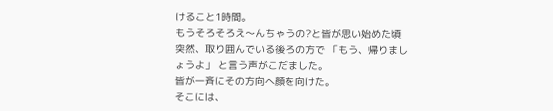けること1時間。
もうそろそろえ〜んちゃうの?と皆が思い始めた頃
突然、取り囲んでいる後ろの方で 「もう、帰りましょうよ」 と言う声がこだました。
皆が一斉にその方向へ顔を向けた。
そこには、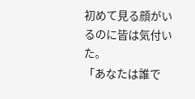初めて見る顔がいるのに皆は気付いた。
「あなたは誰で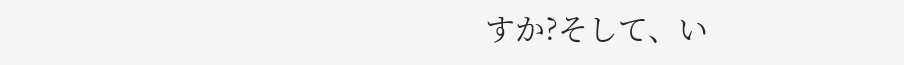すか?そして、い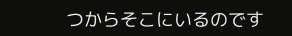つからそこにいるのです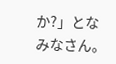か?」となみなさん。